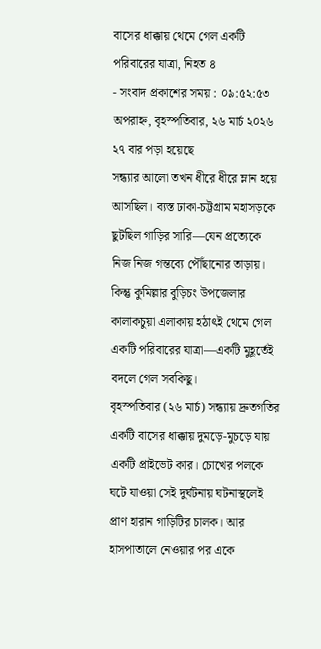বাসের ধাক্কায় থেমে গেল একটি পরিবারের যাত্রা, নিহত ৪
- সংবাদ প্রকাশের সময় : ০৯:৫২:৫৩ অপরাহ্ন, বৃহস্পতিবার, ২৬ মার্চ ২০২৬ ২৭ বার পড়া হয়েছে
সন্ধ্যার আলো তখন ধীরে ধীরে ম্লান হয়ে আসছিল। ব্যস্ত ঢাকা-চট্টগ্রাম মহাসড়কে ছুটছিল গাড়ির সারি—যেন প্রত্যেকে নিজ নিজ গন্তব্যে পৌঁছানোর তাড়ায়। কিন্তু কুমিল্লার বুড়িচং উপজেলার কালাকচুয়া এলাকায় হঠাৎই থেমে গেল একটি পরিবারের যাত্রা—একটি মুহূর্তেই বদলে গেল সবকিছু।
বৃহস্পতিবার (২৬ মার্চ) সন্ধ্যায় দ্রুতগতির একটি বাসের ধাক্কায় দুমড়ে-মুচড়ে যায় একটি প্রাইভেট কার। চোখের পলকে ঘটে যাওয়া সেই দুর্ঘটনায় ঘটনাস্থলেই প্রাণ হারান গাড়িটির চালক। আর হাসপাতালে নেওয়ার পর একে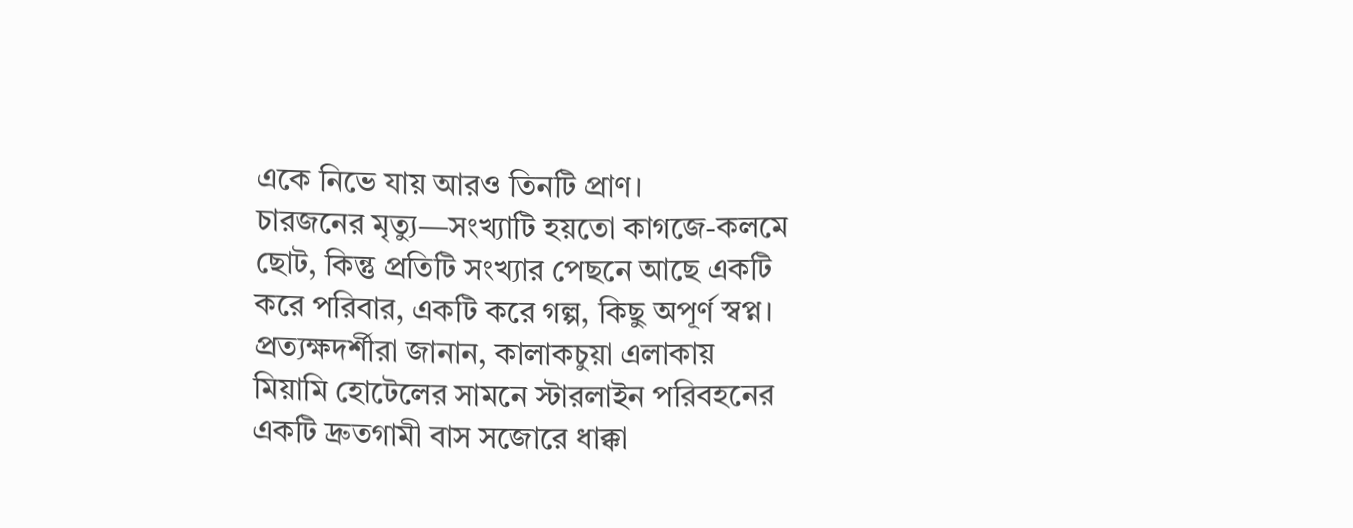একে নিভে যায় আরও তিনটি প্রাণ।
চারজনের মৃত্যু—সংখ্যাটি হয়তো কাগজে-কলমে ছোট, কিন্তু প্রতিটি সংখ্যার পেছনে আছে একটি করে পরিবার, একটি করে গল্প, কিছু অপূর্ণ স্বপ্ন।
প্রত্যক্ষদর্শীরা জানান, কালাকচুয়া এলাকায় মিয়ামি হোটেলের সামনে স্টারলাইন পরিবহনের একটি দ্রুতগামী বাস সজোরে ধাক্কা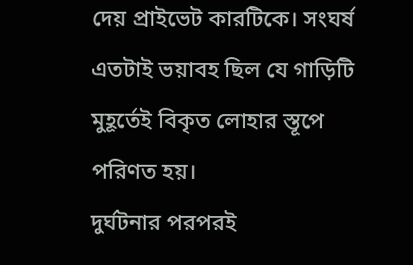দেয় প্রাইভেট কারটিকে। সংঘর্ষ এতটাই ভয়াবহ ছিল যে গাড়িটি মুহূর্তেই বিকৃত লোহার স্তূপে পরিণত হয়।
দুর্ঘটনার পরপরই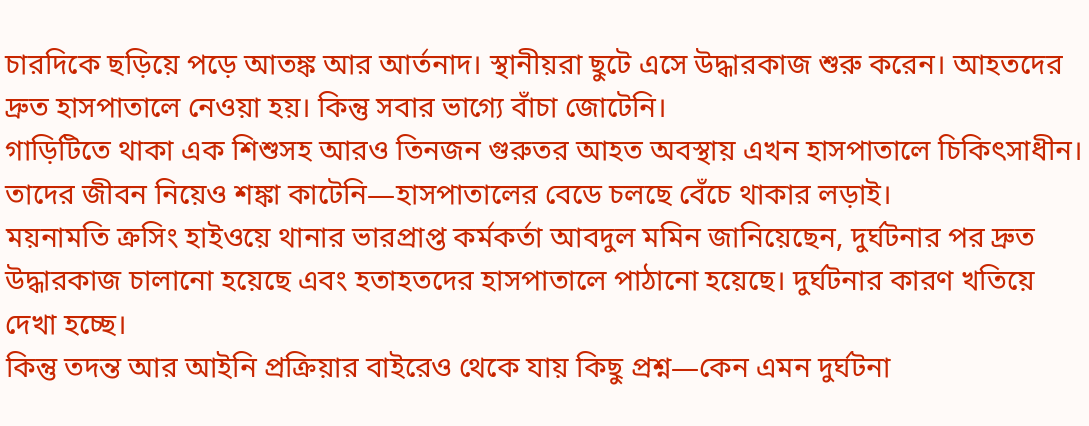চারদিকে ছড়িয়ে পড়ে আতঙ্ক আর আর্তনাদ। স্থানীয়রা ছুটে এসে উদ্ধারকাজ শুরু করেন। আহতদের দ্রুত হাসপাতালে নেওয়া হয়। কিন্তু সবার ভাগ্যে বাঁচা জোটেনি।
গাড়িটিতে থাকা এক শিশুসহ আরও তিনজন গুরুতর আহত অবস্থায় এখন হাসপাতালে চিকিৎসাধীন। তাদের জীবন নিয়েও শঙ্কা কাটেনি—হাসপাতালের বেডে চলছে বেঁচে থাকার লড়াই।
ময়নামতি ক্রসিং হাইওয়ে থানার ভারপ্রাপ্ত কর্মকর্তা আবদুল মমিন জানিয়েছেন, দুর্ঘটনার পর দ্রুত উদ্ধারকাজ চালানো হয়েছে এবং হতাহতদের হাসপাতালে পাঠানো হয়েছে। দুর্ঘটনার কারণ খতিয়ে দেখা হচ্ছে।
কিন্তু তদন্ত আর আইনি প্রক্রিয়ার বাইরেও থেকে যায় কিছু প্রশ্ন—কেন এমন দুর্ঘটনা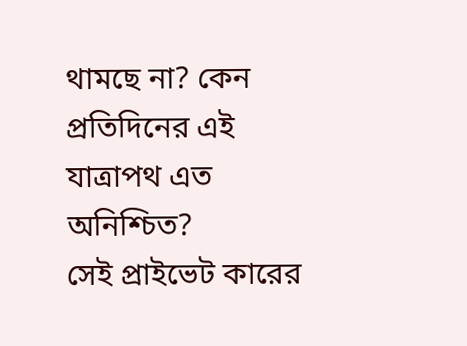থামছে না? কেন প্রতিদিনের এই যাত্রাপথ এত অনিশ্চিত?
সেই প্রাইভেট কারের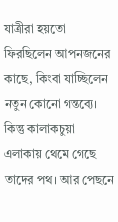যাত্রীরা হয়তো ফিরছিলেন আপনজনের কাছে, কিংবা যাচ্ছিলেন নতুন কোনো গন্তব্যে। কিন্তু কালাকচুয়া এলাকায় থেমে গেছে তাদের পথ। আর পেছনে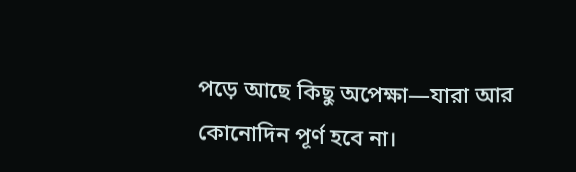পড়ে আছে কিছু অপেক্ষা—যারা আর কোনোদিন পূর্ণ হবে না।